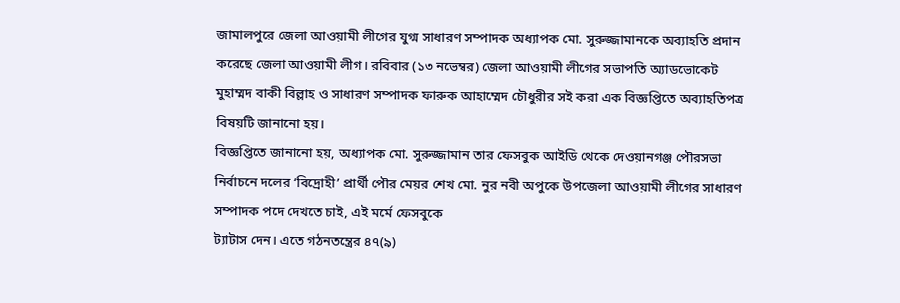জামালপুরে জেলা আওয়ামী লীগের যুগ্ম সাধারণ সম্পাদক অধ্যাপক মো. সুরুজ্জামানকে অব্যাহতি প্রদান করেছে জেলা আওয়ামী লীগ। রবিবার (১৩ নভেম্বর) জেলা আওয়ামী লীগের সভাপতি অ্যাডভোকেট মুহাম্মদ বাকী বিল্লাহ ও সাধারণ সম্পাদক ফারুক আহাম্মেদ চৌধুরীর সই করা এক বিজ্ঞপ্তিতে অব্যাহতিপত্র বিষয়টি জানানো হয়।
বিজ্ঞপ্তিতে জানানো হয়, অধ্যাপক মো. সুরুজ্জামান তার ফেসবুক আইডি থেকে দেওয়ানগঞ্জ পৌরসভা নির্বাচনে দলের ‘বিদ্রোহী’ প্রার্থী পৌর মেয়র শেখ মো. নুর নবী অপুকে উপজেলা আওয়ামী লীগের সাধারণ সম্পাদক পদে দেখতে চাই, এই মর্মে ফেসবুকে
ট্যাটাস দেন। এতে গঠনতন্ত্রের ৪৭(৯)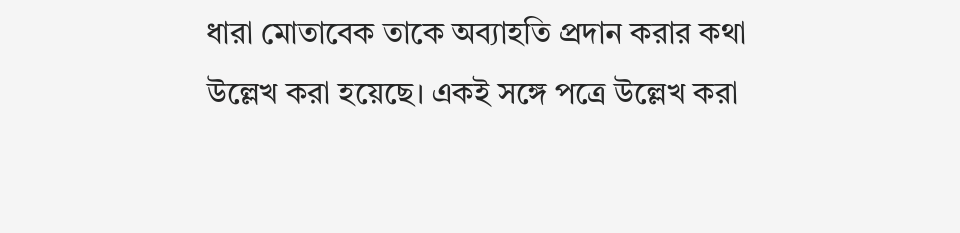ধারা মোতাবেক তাকে অব্যাহতি প্রদান করার কথা উল্লেখ করা হয়েছে। একই সঙ্গে পত্রে উল্লেখ করা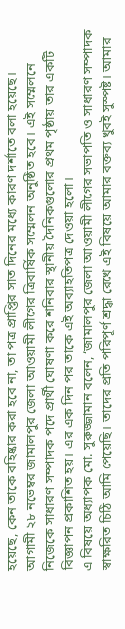হয়েছে, কেন তাকে বহিষ্কার করা হবে না, তা পত্র প্রাপ্তির সাত দিনের মধ্যে কারণ দর্শাতে বলা হয়েছে।
আগামী ২৮ নভেম্বর জামালপুর জেলা আওয়ামী লীগের ত্রিবার্ষিক সম্মেলন অনুষ্ঠিত হবে। এই সম্মেলনে নিজেকে সাধারণ সম্পাদক পদে প্রার্থী ঘোষণা করে শনিবার স্থানীয় দৈনিকগুলোর প্রথম পৃষ্ঠায় তার একটি বিজ্ঞাপন প্রকাশিত হয়। এর এক দিন পর তাকে এই অব্যাহতিপত্র দেওয়া হলো।
এ বিষয়ে অধ্যাপক মো. সুরুজ্জামান বলেন, ‘জামালপুর জেলা আওয়ামী লীগের সভাপতি ও সাধারণ সম্পাদক স্বাক্ষরিত চিঠি আমি পেয়েছি। তাদের প্রতি পরিপূর্ণ শ্রদ্ধা রেখে এই বিষয়ে আমার বক্তব্য খুবই সুস্পষ্ট। আমার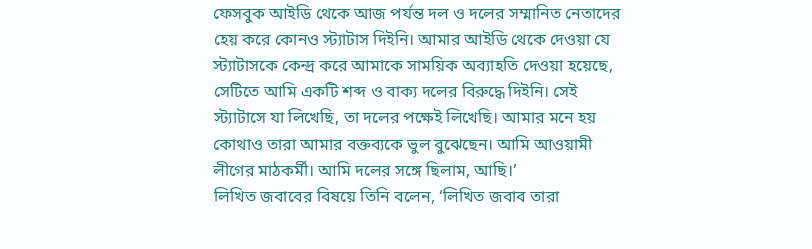ফেসবুক আইডি থেকে আজ পর্যন্ত দল ও দলের সম্মানিত নেতাদের হেয় করে কোনও স্ট্যাটাস দিইনি। আমার আইডি থেকে দেওয়া যে স্ট্যাটাসকে কেন্দ্র করে আমাকে সাময়িক অব্যাহতি দেওয়া হয়েছে, সেটিতে আমি একটি শব্দ ও বাক্য দলের বিরুদ্ধে দিইনি। সেই স্ট্যাটাসে যা লিখেছি, তা দলের পক্ষেই লিখেছি। আমার মনে হয় কোথাও তারা আমার বক্তব্যকে ভুল বুঝেছেন। আমি আওয়ামী লীগের মাঠকর্মী। আমি দলের সঙ্গে ছিলাম, আছি।’
লিখিত জবাবের বিষয়ে তিনি বলেন, ‘লিখিত জবাব তারা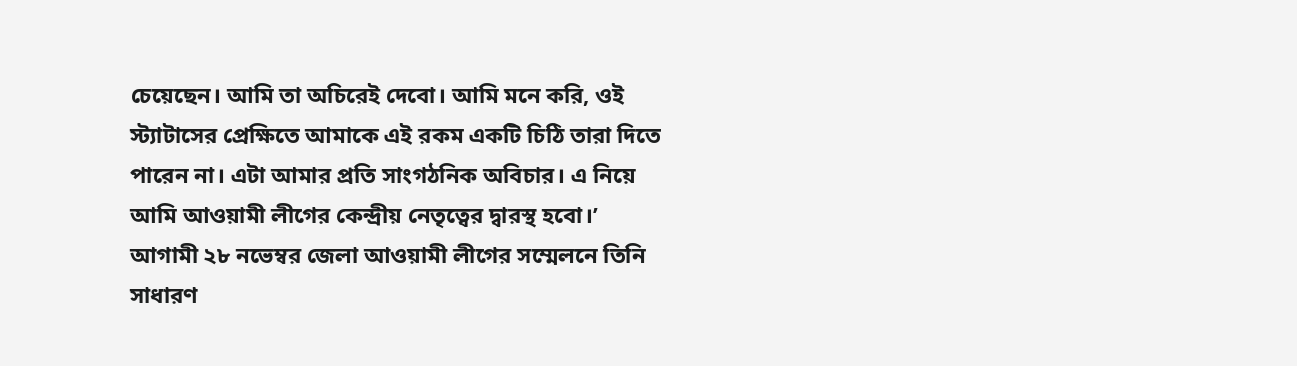চেয়েছেন। আমি তা অচিরেই দেবো। আমি মনে করি, ওই স্ট্যাটাসের প্রেক্ষিতে আমাকে এই রকম একটি চিঠি তারা দিতে পারেন না। এটা আমার প্রতি সাংগঠনিক অবিচার। এ নিয়ে আমি আওয়ামী লীগের কেন্দ্রীয় নেতৃত্বের দ্বারস্থ হবো।’
আগামী ২৮ নভেম্বর জেলা আওয়ামী লীগের সম্মেলনে তিনি সাধারণ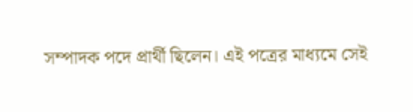সম্পাদক পদে প্রার্থী ছিলেন। এই পত্রের মাধ্যমে সেই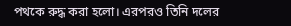পথকে রুদ্ধ করা হলো। এরপরও তিনি দলের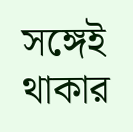সঙ্গেই থাকার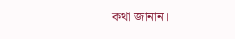কথা জানান।